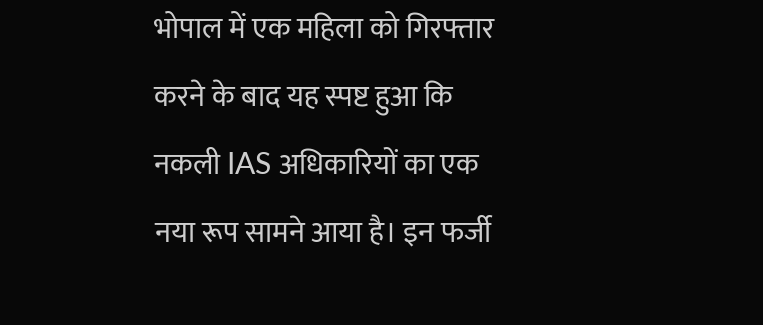भोपाल में एक महिला को गिरफ्तार करने के बाद यह स्पष्ट हुआ कि नकली IAS अधिकारियों का एक नया रूप सामने आया है। इन फर्जी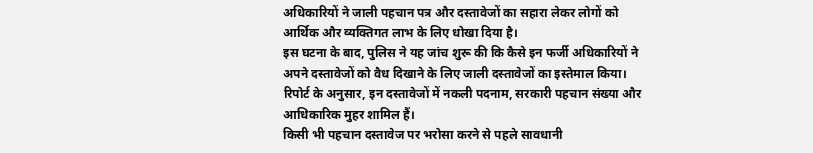अधिकारियों ने जाली पहचान पत्र और दस्तावेजों का सहारा लेकर लोगों को आर्थिक और व्यक्तिगत लाभ के लिए धोखा दिया है।
इस घटना के बाद, पुलिस ने यह जांच शुरू की कि कैसे इन फर्जी अधिकारियों ने अपने दस्तावेजों को वैध दिखाने के लिए जाली दस्तावेजों का इस्तेमाल किया। रिपोर्ट के अनुसार, इन दस्तावेजों में नकली पदनाम, सरकारी पहचान संख्या और आधिकारिक मुहर शामिल हैं।
किसी भी पहचान दस्तावेज पर भरोसा करने से पहले सावधानी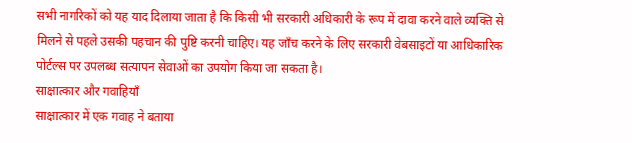सभी नागरिकों को यह याद दिलाया जाता है कि किसी भी सरकारी अधिकारी के रूप में दावा करने वाले व्यक्ति से मिलने से पहले उसकी पहचान की पुष्टि करनी चाहिए। यह जाँच करने के लिए सरकारी वेबसाइटों या आधिकारिक पोर्टल्स पर उपलब्ध सत्यापन सेवाओं का उपयोग किया जा सकता है।
साक्षात्कार और गवाहियाँ
साक्षात्कार में एक गवाह ने बताया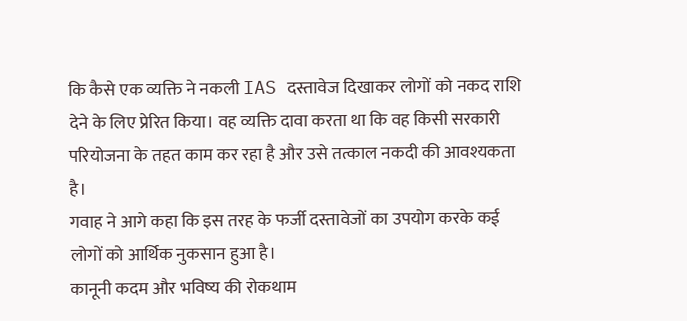कि कैसे एक व्यक्ति ने नकली IAS दस्तावेज दिखाकर लोगों को नकद राशि देने के लिए प्रेरित किया। वह व्यक्ति दावा करता था कि वह किसी सरकारी परियोजना के तहत काम कर रहा है और उसे तत्काल नकदी की आवश्यकता है।
गवाह ने आगे कहा कि इस तरह के फर्जी दस्तावेजों का उपयोग करके कई लोगों को आर्थिक नुकसान हुआ है।
कानूनी कदम और भविष्य की रोकथाम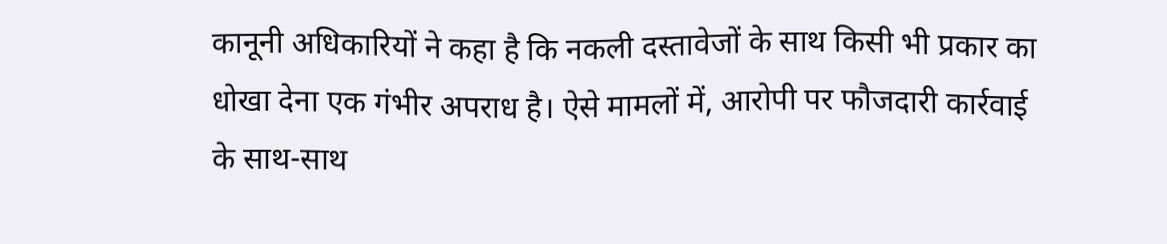कानूनी अधिकारियों ने कहा है कि नकली दस्तावेजों के साथ किसी भी प्रकार का धोखा देना एक गंभीर अपराध है। ऐसे मामलों में, आरोपी पर फौजदारी कार्रवाई के साथ-साथ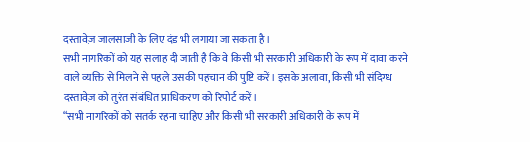दस्तावेज़ जालसाजी के लिए दंड भी लगाया जा सकता है।
सभी नागरिकों को यह सलाह दी जाती है कि वे किसी भी सरकारी अधिकारी के रूप में दावा करने वाले व्यक्ति से मिलने से पहले उसकी पहचान की पुष्टि करें। इसके अलावा, किसी भी संदिग्ध दस्तावेज़ को तुरंत संबंधित प्राधिकरण को रिपोर्ट करें।
“सभी नागरिकों को सतर्क रहना चाहिए और किसी भी सरकारी अधिकारी के रूप में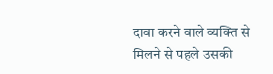दावा करने वाले व्यक्ति से मिलने से पहले उसकी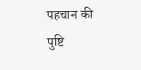पहचान की पुष्टि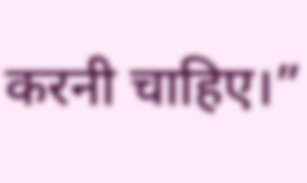करनी चाहिए।”